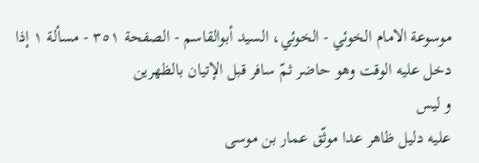موسوعة الامام الخوئي - الخوئي، السيد أبوالقاسم - الصفحة ٣٥١ - مسألة ١ إذا دخل عليه الوقت وهو حاضر ثمّ سافر قبل الإتيان بالظهرين
و ليس
عليه دليل ظاهر عدا موثّق عمار بن موسى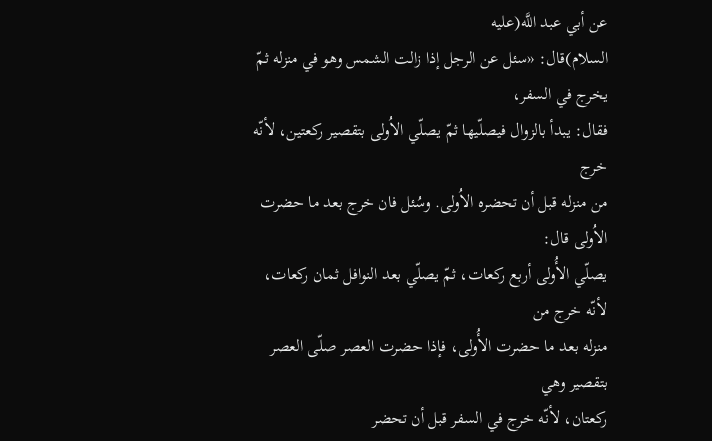عن أبي عبد اللَّه(عليه
السلام)قال: «سئل عن الرجل إذا زالت الشمس وهو في منزله ثمّ يخرج في السفر،
فقال: يبدأ بالزوال فيصلّيها ثمّ يصلّي الاُولى بتقصير ركعتين، لأنّه خرج
من منزله قبل أن تحضره الاُولى. وسُئل فان خرج بعد ما حضرت الاُولى قال:
يصلّي الأُولى أربع ركعات، ثمّ يصلّي بعد النوافل ثمان ركعات، لأنّه خرج من
منزله بعد ما حضرت الأُولى، فإذا حضرت العصر صلّى العصر بتقصير وهي
ركعتان، لأنّه خرج في السفر قبل أن تحضر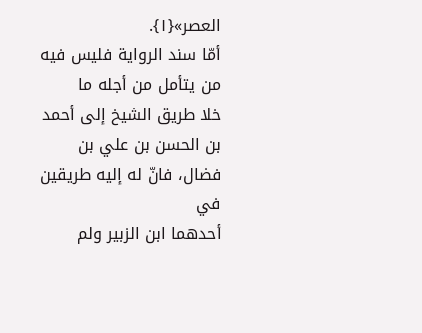العصر»{١}.
أمّا سند الرواية فليس فيه من يتأمل من أجله ما
خلا طريق الشيخ إلى أحمد بن الحسن بن علي بن فضال، فانّ له إليه طريقين في
أحدهما ابن الزبير ولم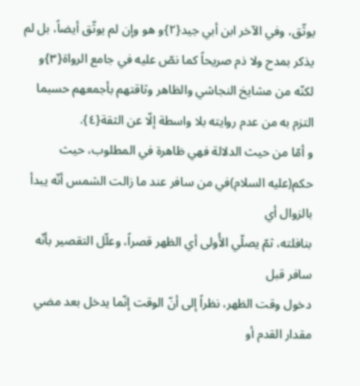يوثّق، وفي الآخر ابن أبي جيد{٢}و هو وإن لم يوثّق أيضاً، بل لم يذكر بمدح ولا ذم صريحاً كما نصّ عليه في جامع الرواة{٣}و لكنّه من مشايخ النجاشي والظاهر وثاقتهم بأجمعهم حسبما التزم به من عدم روايته بلا واسطة إلّا عن الثقة{٤}.
و أمّا من حيث الدلالة فهي ظاهرة في المطلوب، حيث
حكم(عليه السلام)في من سافر عند ما زالت الشمس أنّه يبدأ بالزوال أي
بنافلته، ثمّ يصلّي الأُولى أي الظهر قصراً، وعلّل التقصير بأنّه سافر قبل
دخول وقت الظهر، نظراً إلى أنّ الوقت إنّما يدخل بعد مضي مقدار القدم أو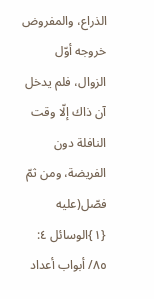الذراع، والمفروض خروجه أوّل الزوال، فلم يدخل آن ذاك إلّا وقت النافلة دون
الفريضة، ومن ثمّ فصّل(عليه
{١}الوسائل ٤: ٨٥/ أبواب أعداد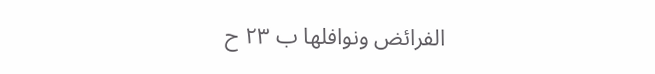الفرائض ونوافلها ب ٢٣ ح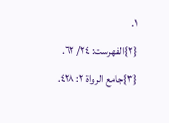١.
{٢}الفهرست: ٢٤/ ٦٢.
{٣}جامع الرواة ٢: ٤٢٨.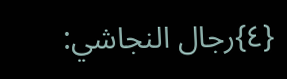{٤}رجال النجاشي: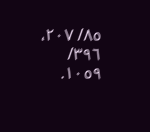٨٥/ ٢٠٧، ٣٩٦/ ١٠٥٩.